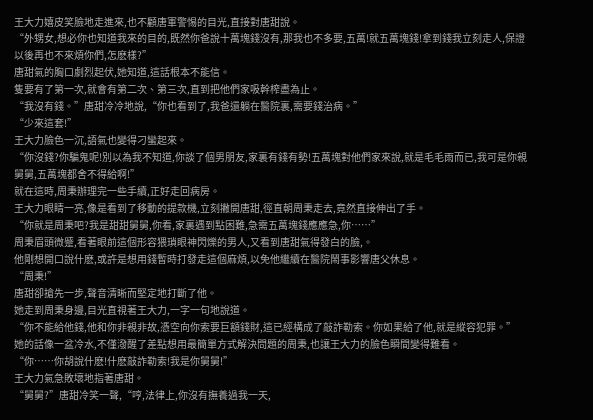王大力嬉皮笑臉地走進來,也不顧唐軍警惕的目光,直接對唐甜說。
“外甥女,想必你也知道我來的目的,既然你爸說十萬塊錢沒有,那我也不多要,五萬!就五萬塊錢!拿到錢我立刻走人,保證以後再也不來煩你們,怎麽樣?”
唐甜氣的胸口劇烈起伏,她知道,這話根本不能信。
隻要有了第一次,就會有第二次、第三次,直到把他們家吸幹榨盡為止。
“我沒有錢。”唐甜冷冷地說,“你也看到了,我爸還躺在醫院裏,需要錢治病。”
“少來這套!”
王大力臉色一沉,語氣也變得刁蠻起來。
“你沒錢?你騙鬼呢!別以為我不知道,你談了個男朋友,家裏有錢有勢!五萬塊對他們家來說,就是毛毛雨而已,我可是你親舅舅,五萬塊都舍不得給啊!”
就在這時,周秉辦理完一些手續,正好走回病房。
王大力眼睛一亮,像是看到了移動的提款機,立刻撇開唐甜,徑直朝周秉走去,竟然直接伸出了手。
“你就是周秉吧?我是甜甜舅舅,你看,家裏遇到點困難,急需五萬塊錢應應急,你……”
周秉眉頭微蹙,看著眼前這個形容猥瑣眼神閃爍的男人,又看到唐甜氣得發白的臉,。
他剛想開口說什麽,或許是想用錢暫時打發走這個麻煩,以免他繼續在醫院鬧事影響唐父休息。
“周秉!”
唐甜卻搶先一步,聲音清晰而堅定地打斷了他。
她走到周秉身邊,目光直視著王大力,一字一句地說道。
“你不能給他錢,他和你非親非故,憑空向你索要巨額錢財,這已經構成了敲詐勒索。你如果給了他,就是縱容犯罪。”
她的話像一盆冷水,不僅潑醒了差點想用最簡單方式解決問題的周秉,也讓王大力的臉色瞬間變得難看。
“你……你胡說什麽!什麽敲詐勒索!我是你舅舅!”
王大力氣急敗壞地指著唐甜。
“舅舅?”唐甜冷笑一聲,“哼,法律上,你沒有撫養過我一天,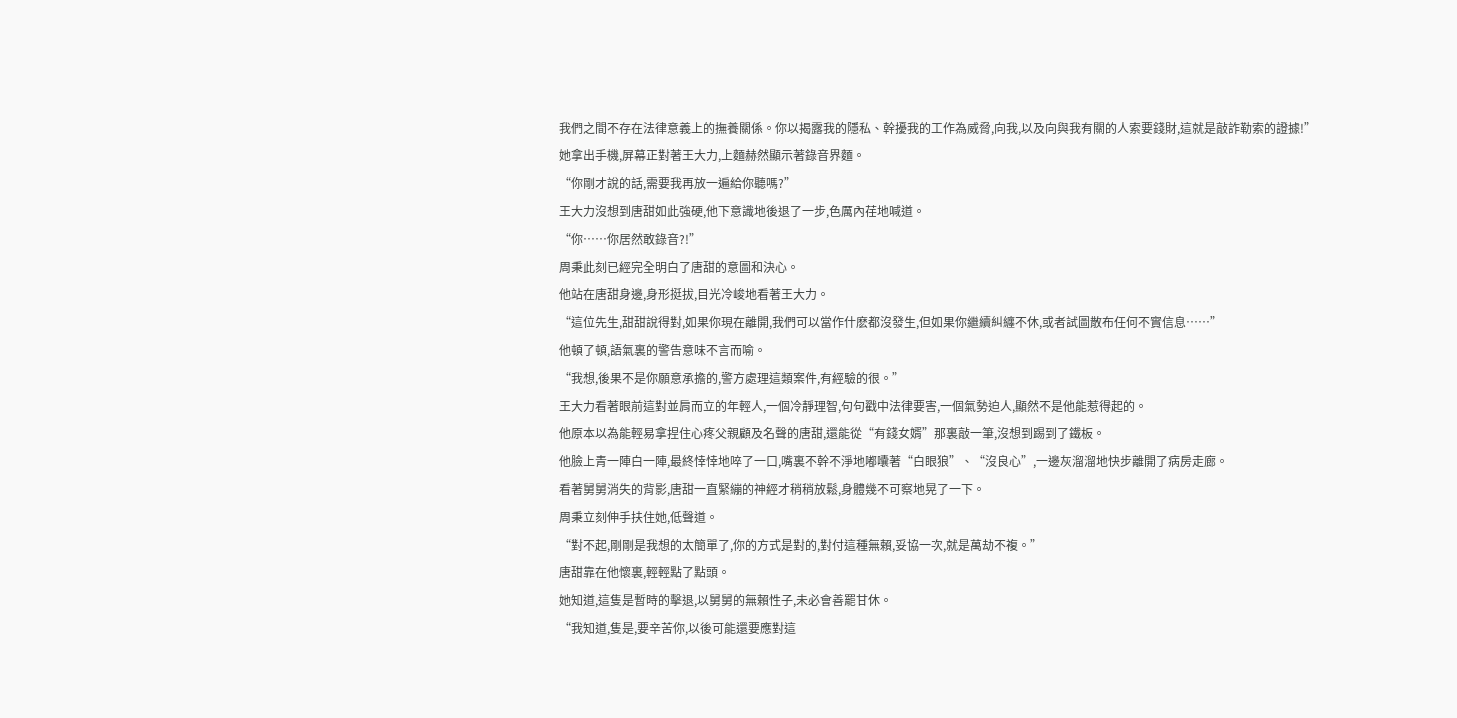我們之間不存在法律意義上的撫養關係。你以揭露我的隱私、幹擾我的工作為威脅,向我,以及向與我有關的人索要錢財,這就是敲詐勒索的證據!”
她拿出手機,屏幕正對著王大力,上麵赫然顯示著錄音界麵。
“你剛才說的話,需要我再放一遍給你聽嗎?”
王大力沒想到唐甜如此強硬,他下意識地後退了一步,色厲內荏地喊道。
“你……你居然敢錄音?!”
周秉此刻已經完全明白了唐甜的意圖和決心。
他站在唐甜身邊,身形挺拔,目光冷峻地看著王大力。
“這位先生,甜甜說得對,如果你現在離開,我們可以當作什麽都沒發生,但如果你繼續糾纏不休,或者試圖散布任何不實信息……”
他頓了頓,語氣裏的警告意味不言而喻。
“我想,後果不是你願意承擔的,警方處理這類案件,有經驗的很。”
王大力看著眼前這對並肩而立的年輕人,一個冷靜理智,句句戳中法律要害,一個氣勢迫人,顯然不是他能惹得起的。
他原本以為能輕易拿捏住心疼父親顧及名聲的唐甜,還能從“有錢女婿”那裏敲一筆,沒想到踢到了鐵板。
他臉上青一陣白一陣,最終悻悻地啐了一口,嘴裏不幹不淨地嘟囔著“白眼狼”、“沒良心”,一邊灰溜溜地快步離開了病房走廊。
看著舅舅消失的背影,唐甜一直緊繃的神經才稍稍放鬆,身體幾不可察地晃了一下。
周秉立刻伸手扶住她,低聲道。
“對不起,剛剛是我想的太簡單了,你的方式是對的,對付這種無賴,妥協一次,就是萬劫不複。”
唐甜靠在他懷裏,輕輕點了點頭。
她知道,這隻是暫時的擊退,以舅舅的無賴性子,未必會善罷甘休。
“我知道,隻是,要辛苦你,以後可能還要應對這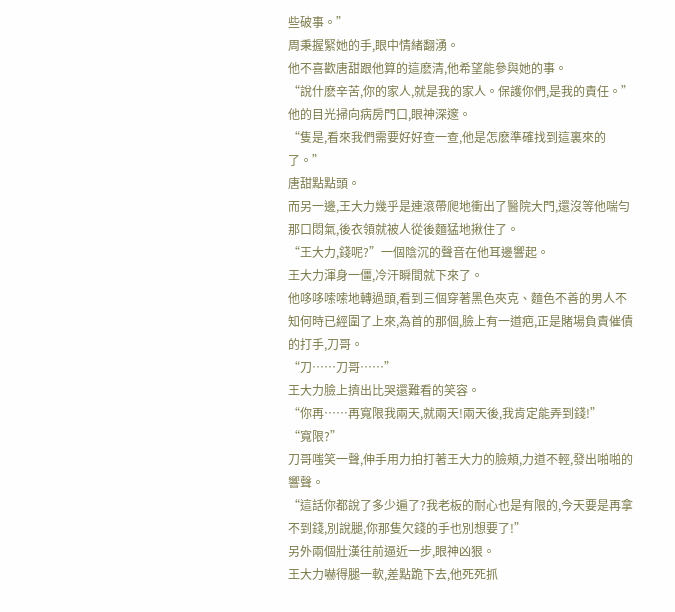些破事。”
周秉握緊她的手,眼中情緒翻湧。
他不喜歡唐甜跟他算的這麽清,他希望能參與她的事。
“說什麽辛苦,你的家人,就是我的家人。保護你們,是我的責任。”
他的目光掃向病房門口,眼神深邃。
“隻是,看來我們需要好好查一查,他是怎麽準確找到這裏來的了。”
唐甜點點頭。
而另一邊,王大力幾乎是連滾帶爬地衝出了醫院大門,還沒等他喘勻那口悶氣,後衣領就被人從後麵猛地揪住了。
“王大力,錢呢?”一個陰沉的聲音在他耳邊響起。
王大力渾身一僵,冷汗瞬間就下來了。
他哆哆嗦嗦地轉過頭,看到三個穿著黑色夾克、麵色不善的男人不知何時已經圍了上來,為首的那個,臉上有一道疤,正是賭場負責催債的打手,刀哥。
“刀……刀哥……”
王大力臉上擠出比哭還難看的笑容。
“你再……再寬限我兩天,就兩天!兩天後,我肯定能弄到錢!”
“寬限?”
刀哥嗤笑一聲,伸手用力拍打著王大力的臉頰,力道不輕,發出啪啪的響聲。
“這話你都說了多少遍了?我老板的耐心也是有限的,今天要是再拿不到錢,別說腿,你那隻欠錢的手也別想要了!”
另外兩個壯漢往前逼近一步,眼神凶狠。
王大力嚇得腿一軟,差點跪下去,他死死抓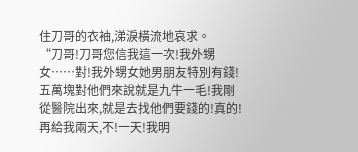住刀哥的衣袖,涕淚橫流地哀求。
“刀哥!刀哥您信我這一次!我外甥女……對!我外甥女她男朋友特別有錢!五萬塊對他們來說就是九牛一毛!我剛從醫院出來,就是去找他們要錢的!真的!再給我兩天,不!一天!我明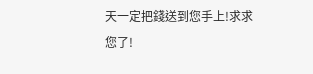天一定把錢送到您手上!求求您了!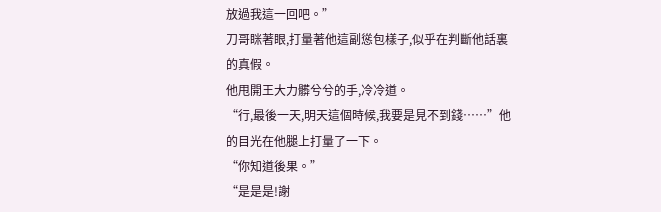放過我這一回吧。”
刀哥眯著眼,打量著他這副慫包樣子,似乎在判斷他話裏的真假。
他甩開王大力髒兮兮的手,冷冷道。
“行,最後一天,明天這個時候,我要是見不到錢……”他的目光在他腿上打量了一下。
“你知道後果。”
“是是是!謝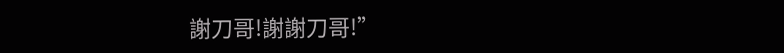謝刀哥!謝謝刀哥!”